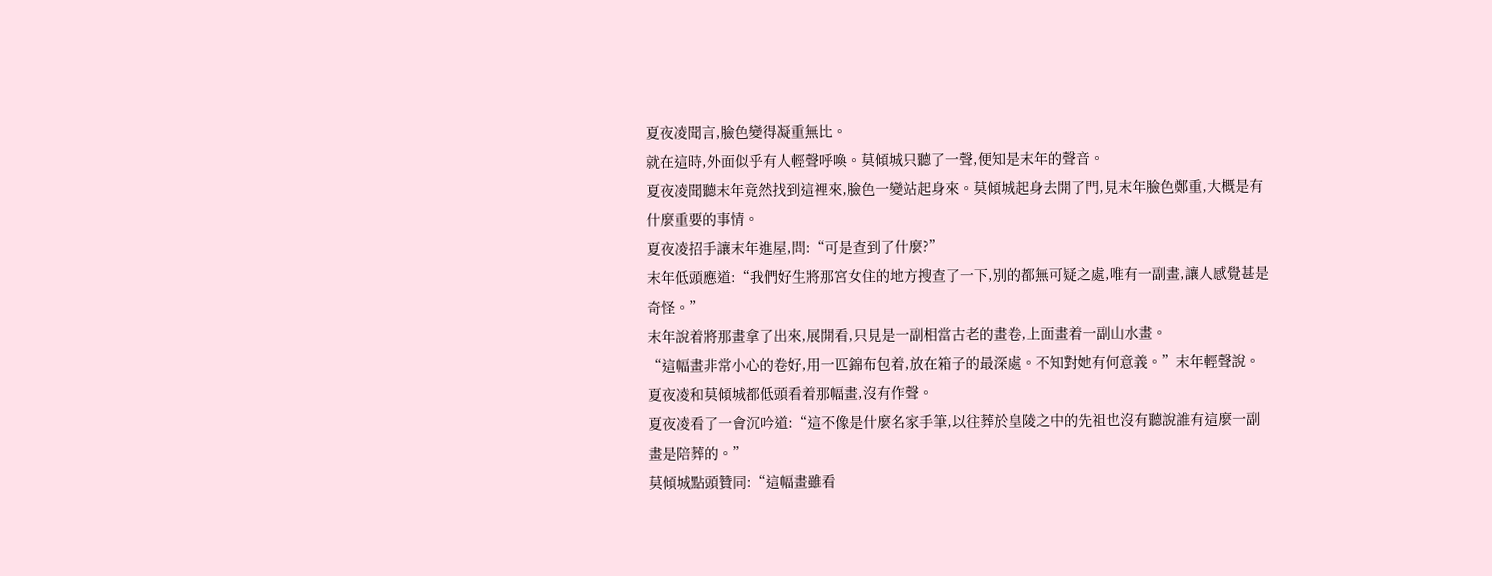夏夜凌聞言,臉色變得凝重無比。
就在這時,外面似乎有人輕聲呼喚。莫傾城只聽了一聲,便知是末年的聲音。
夏夜凌聞聽末年竟然找到這裡來,臉色一變站起身來。莫傾城起身去開了門,見末年臉色鄭重,大概是有什麼重要的事情。
夏夜凌招手讓末年進屋,問:“可是查到了什麼?”
末年低頭應道:“我們好生將那宮女住的地方搜查了一下,別的都無可疑之處,唯有一副畫,讓人感覺甚是奇怪。”
末年說着將那畫拿了出來,展開看,只見是一副相當古老的畫卷,上面畫着一副山水畫。
“這幅畫非常小心的卷好,用一匹錦布包着,放在箱子的最深處。不知對她有何意義。”末年輕聲說。
夏夜凌和莫傾城都低頭看着那幅畫,沒有作聲。
夏夜凌看了一會沉吟道:“這不像是什麼名家手筆,以往葬於皇陵之中的先祖也沒有聽說誰有這麼一副畫是陪葬的。”
莫傾城點頭贊同:“這幅畫雖看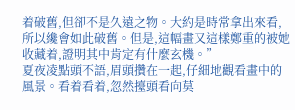着破舊,但卻不是久遠之物。大約是時常拿出來看,所以纔會如此破舊。但是,這幅畫又這樣鄭重的被她收藏着,證明其中肯定有什麼玄機。”
夏夜凌點頭不語,眉頭攢在一起,仔細地觀看畫中的風景。看着看着,忽然擡頭看向莫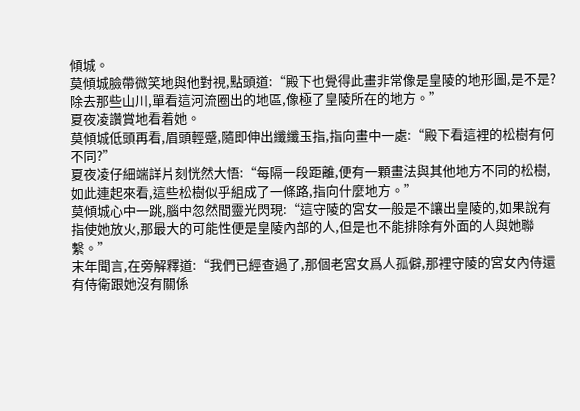傾城。
莫傾城臉帶微笑地與他對視,點頭道:“殿下也覺得此畫非常像是皇陵的地形圖,是不是?除去那些山川,單看這河流圈出的地區,像極了皇陵所在的地方。”
夏夜凌讚賞地看着她。
莫傾城低頭再看,眉頭輕蹙,隨即伸出纖纖玉指,指向畫中一處:“殿下看這裡的松樹有何不同?”
夏夜凌仔細端詳片刻恍然大悟:“每隔一段距離,便有一顆畫法與其他地方不同的松樹,如此連起來看,這些松樹似乎組成了一條路,指向什麼地方。”
莫傾城心中一跳,腦中忽然間靈光閃現:“這守陵的宮女一般是不讓出皇陵的,如果說有指使她放火,那最大的可能性便是皇陵內部的人,但是也不能排除有外面的人與她聯繫。”
末年聞言,在旁解釋道:“我們已經查過了,那個老宮女爲人孤僻,那裡守陵的宮女內侍還有侍衛跟她沒有關係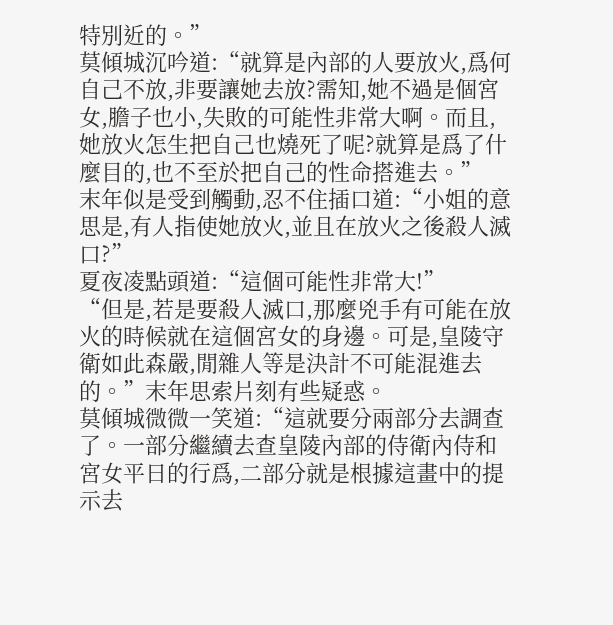特別近的。”
莫傾城沉吟道:“就算是內部的人要放火,爲何自己不放,非要讓她去放?需知,她不過是個宮女,膽子也小,失敗的可能性非常大啊。而且,她放火怎生把自己也燒死了呢?就算是爲了什麼目的,也不至於把自己的性命搭進去。”
末年似是受到觸動,忍不住插口道:“小姐的意思是,有人指使她放火,並且在放火之後殺人滅口?”
夏夜凌點頭道:“這個可能性非常大!”
“但是,若是要殺人滅口,那麼兇手有可能在放火的時候就在這個宮女的身邊。可是,皇陵守衛如此森嚴,閒雜人等是決計不可能混進去的。”末年思索片刻有些疑惑。
莫傾城微微一笑道:“這就要分兩部分去調查了。一部分繼續去查皇陵內部的侍衛內侍和宮女平日的行爲,二部分就是根據這畫中的提示去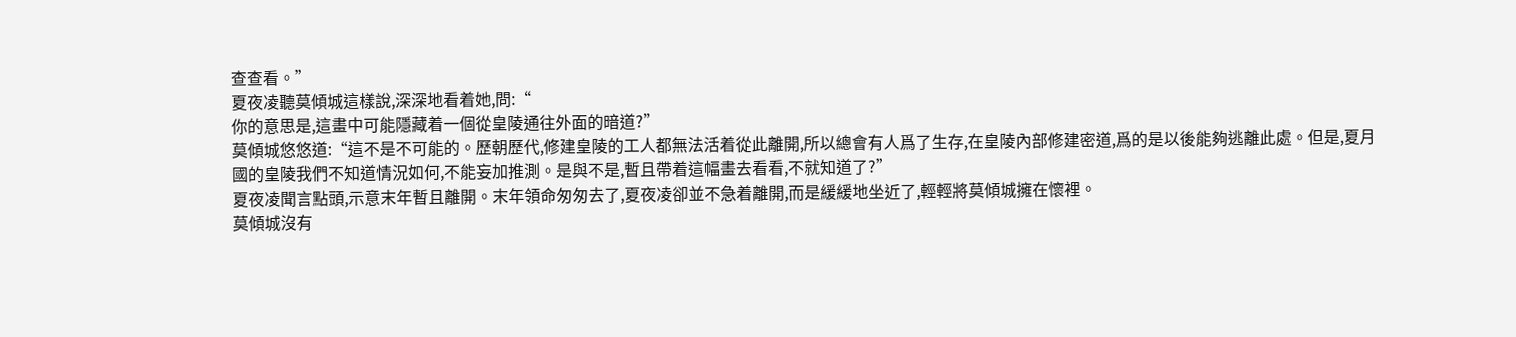查查看。”
夏夜凌聽莫傾城這樣說,深深地看着她,問:“
你的意思是,這畫中可能隱藏着一個從皇陵通往外面的暗道?”
莫傾城悠悠道:“這不是不可能的。歷朝歷代,修建皇陵的工人都無法活着從此離開,所以總會有人爲了生存,在皇陵內部修建密道,爲的是以後能夠逃離此處。但是,夏月國的皇陵我們不知道情況如何,不能妄加推測。是與不是,暫且帶着這幅畫去看看,不就知道了?”
夏夜凌聞言點頭,示意末年暫且離開。末年領命匆匆去了,夏夜凌卻並不急着離開,而是緩緩地坐近了,輕輕將莫傾城擁在懷裡。
莫傾城沒有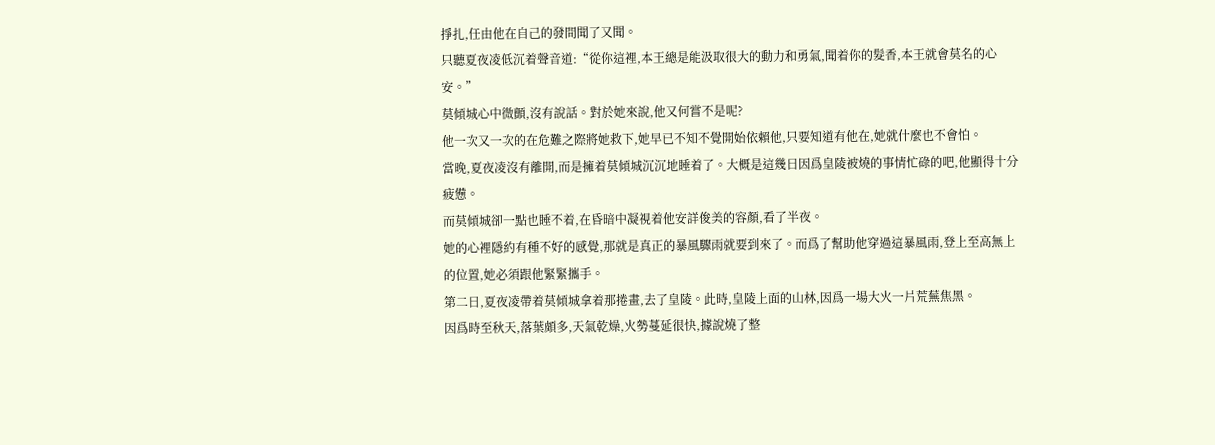掙扎,任由他在自己的發間聞了又聞。
只聽夏夜凌低沉着聲音道:“從你這裡,本王總是能汲取很大的動力和勇氣,聞着你的髮香,本王就會莫名的心安。”
莫傾城心中微顫,沒有說話。對於她來說,他又何嘗不是呢?
他一次又一次的在危難之際將她救下,她早已不知不覺開始依賴他,只要知道有他在,她就什麼也不會怕。
當晚,夏夜凌沒有離開,而是擁着莫傾城沉沉地睡着了。大概是這幾日因爲皇陵被燒的事情忙碌的吧,他顯得十分疲憊。
而莫傾城卻一點也睡不着,在昏暗中凝視着他安詳俊美的容顏,看了半夜。
她的心裡隱約有種不好的感覺,那就是真正的暴風驟雨就要到來了。而爲了幫助他穿過這暴風雨,登上至高無上的位置,她必須跟他緊緊攜手。
第二日,夏夜凌帶着莫傾城拿着那捲畫,去了皇陵。此時,皇陵上面的山林,因爲一場大火一片荒蕪焦黑。
因爲時至秋天,落葉頗多,天氣乾燥,火勢蔓延很快,據說燒了整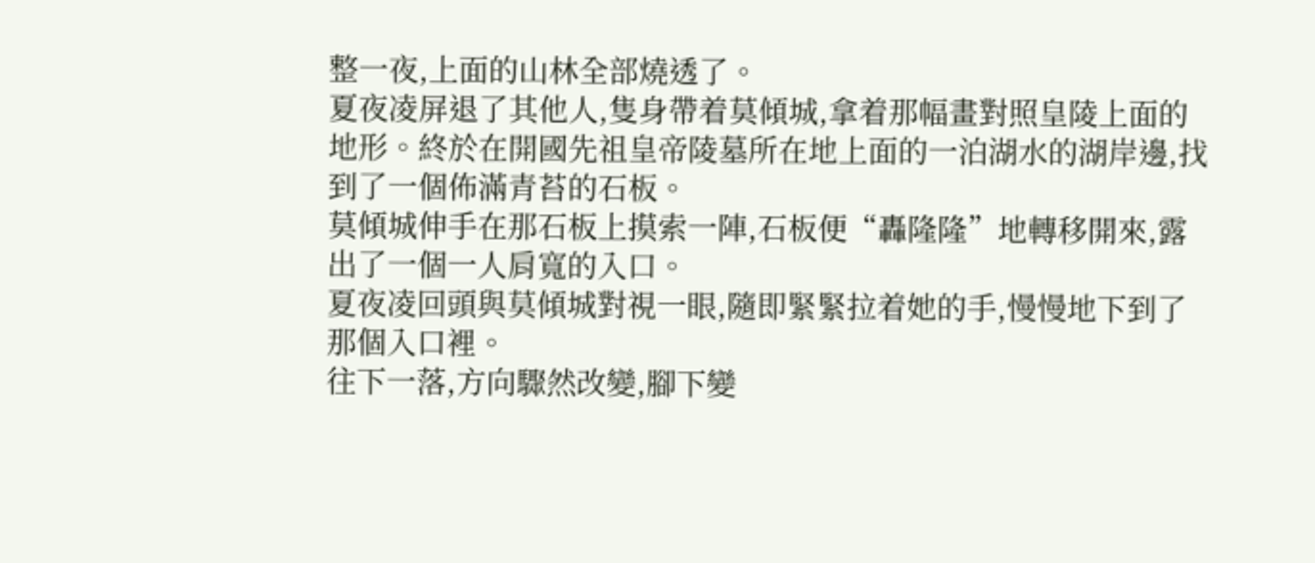整一夜,上面的山林全部燒透了。
夏夜凌屏退了其他人,隻身帶着莫傾城,拿着那幅畫對照皇陵上面的地形。終於在開國先祖皇帝陵墓所在地上面的一泊湖水的湖岸邊,找到了一個佈滿青苔的石板。
莫傾城伸手在那石板上摸索一陣,石板便“轟隆隆”地轉移開來,露出了一個一人肩寬的入口。
夏夜凌回頭與莫傾城對視一眼,隨即緊緊拉着她的手,慢慢地下到了那個入口裡。
往下一落,方向驟然改變,腳下變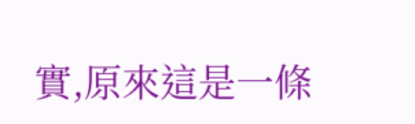實,原來這是一條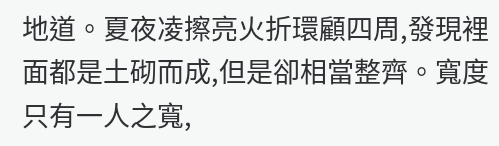地道。夏夜凌擦亮火折環顧四周,發現裡面都是土砌而成,但是卻相當整齊。寬度只有一人之寬,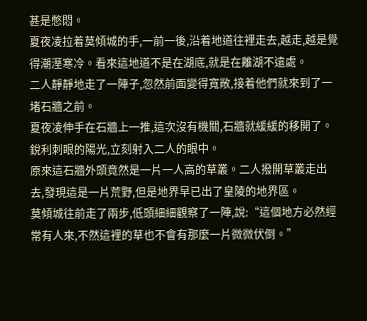甚是憋悶。
夏夜凌拉着莫傾城的手,一前一後,沿着地道往裡走去,越走,越是覺得潮溼寒冷。看來這地道不是在湖底,就是在離湖不遠處。
二人靜靜地走了一陣子,忽然前面變得寬敞,接着他們就來到了一堵石牆之前。
夏夜凌伸手在石牆上一推,這次沒有機關,石牆就緩緩的移開了。銳利刺眼的陽光,立刻射入二人的眼中。
原來這石牆外頭竟然是一片一人高的草叢。二人撥開草叢走出去,發現這是一片荒野,但是地界早已出了皇陵的地界區。
莫傾城往前走了兩步,低頭細細觀察了一陣,說:“這個地方必然經常有人來,不然這裡的草也不會有那麼一片微微伏倒。”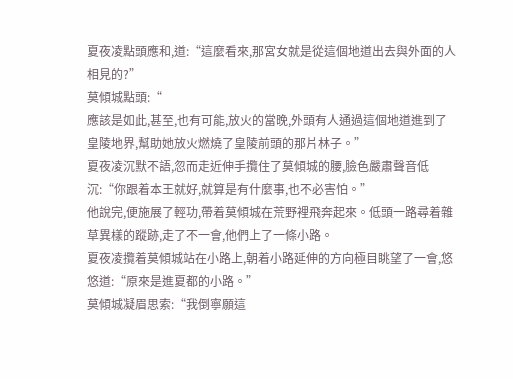夏夜凌點頭應和,道:“這麼看來,那宮女就是從這個地道出去與外面的人相見的?”
莫傾城點頭:“
應該是如此,甚至,也有可能,放火的當晚,外頭有人通過這個地道進到了皇陵地界,幫助她放火燃燒了皇陵前頭的那片林子。”
夏夜凌沉默不語,忽而走近伸手攬住了莫傾城的腰,臉色嚴肅聲音低沉:“你跟着本王就好,就算是有什麼事,也不必害怕。”
他說完,便施展了輕功,帶着莫傾城在荒野裡飛奔起來。低頭一路尋着雜草異樣的蹤跡,走了不一會,他們上了一條小路。
夏夜凌攬着莫傾城站在小路上,朝着小路延伸的方向極目眺望了一會,悠悠道:“原來是進夏都的小路。”
莫傾城凝眉思索:“我倒寧願這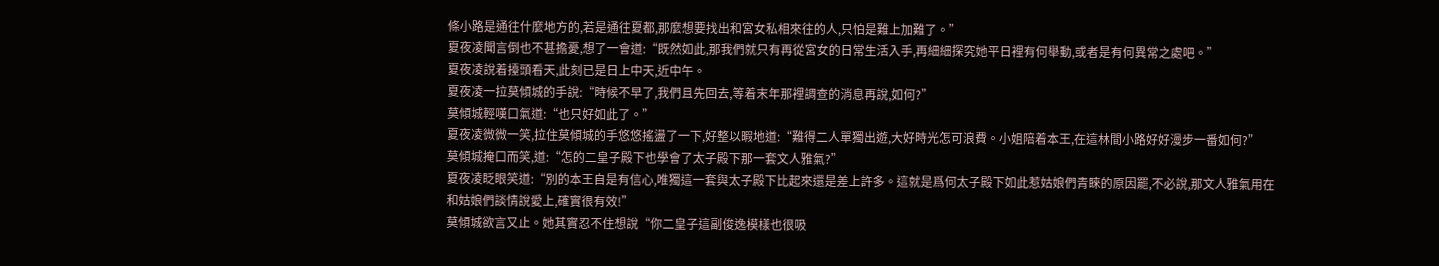條小路是通往什麼地方的,若是通往夏都,那麼想要找出和宮女私相來往的人,只怕是難上加難了。”
夏夜凌聞言倒也不甚擔憂,想了一會道:“既然如此,那我們就只有再從宮女的日常生活入手,再細細探究她平日裡有何舉動,或者是有何異常之處吧。”
夏夜凌說着擡頭看天,此刻已是日上中天,近中午。
夏夜凌一拉莫傾城的手說:“時候不早了,我們且先回去,等着末年那裡調查的消息再說,如何?”
莫傾城輕嘆口氣道:“也只好如此了。”
夏夜凌微微一笑,拉住莫傾城的手悠悠搖盪了一下,好整以暇地道:“難得二人單獨出遊,大好時光怎可浪費。小姐陪着本王,在這林間小路好好漫步一番如何?”
莫傾城掩口而笑,道:“怎的二皇子殿下也學會了太子殿下那一套文人雅氣?”
夏夜凌眨眼笑道:“別的本王自是有信心,唯獨這一套與太子殿下比起來還是差上許多。這就是爲何太子殿下如此惹姑娘們青睞的原因罷,不必說,那文人雅氣用在和姑娘們談情說愛上,確實很有效!”
莫傾城欲言又止。她其實忍不住想說“你二皇子這副俊逸模樣也很吸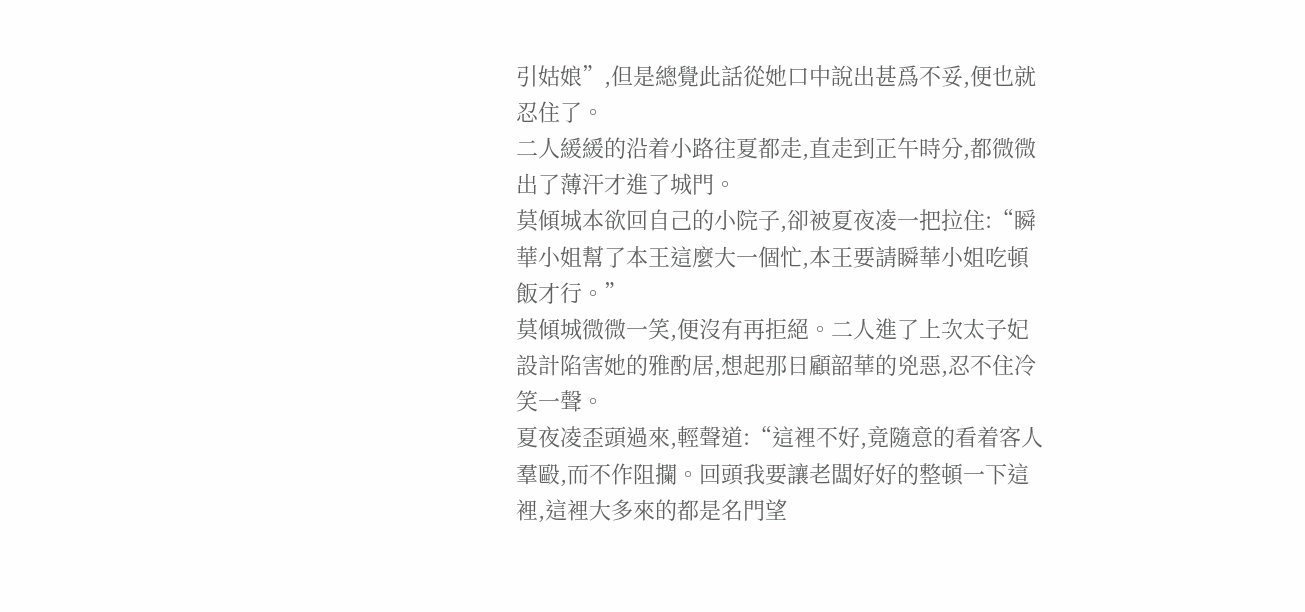引姑娘”,但是總覺此話從她口中說出甚爲不妥,便也就忍住了。
二人緩緩的沿着小路往夏都走,直走到正午時分,都微微出了薄汗才進了城門。
莫傾城本欲回自己的小院子,卻被夏夜凌一把拉住:“瞬華小姐幫了本王這麼大一個忙,本王要請瞬華小姐吃頓飯才行。”
莫傾城微微一笑,便沒有再拒絕。二人進了上次太子妃設計陷害她的雅酌居,想起那日顧韶華的兇惡,忍不住冷笑一聲。
夏夜凌歪頭過來,輕聲道:“這裡不好,竟隨意的看着客人羣毆,而不作阻攔。回頭我要讓老闆好好的整頓一下這裡,這裡大多來的都是名門望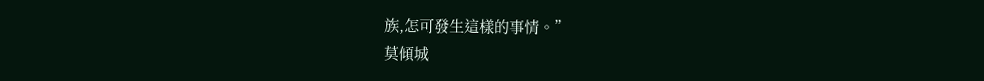族,怎可發生這樣的事情。”
莫傾城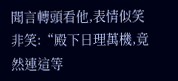聞言轉頭看他,表情似笑非笑:“殿下日理萬機,竟然連這等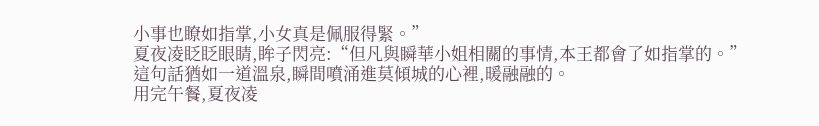小事也瞭如指掌,小女真是佩服得緊。”
夏夜凌眨眨眼睛,眸子閃亮:“但凡與瞬華小姐相關的事情,本王都會了如指掌的。”
這句話猶如一道溫泉,瞬間噴涌進莫傾城的心裡,暖融融的。
用完午餐,夏夜凌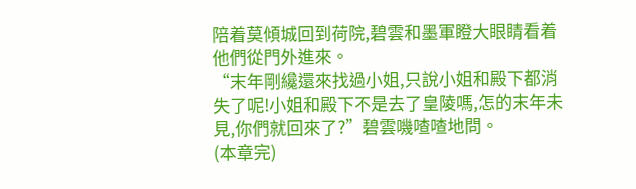陪着莫傾城回到荷院,碧雲和墨軍瞪大眼睛看着他們從門外進來。
“末年剛纔還來找過小姐,只說小姐和殿下都消失了呢!小姐和殿下不是去了皇陵嗎,怎的末年未見,你們就回來了?”碧雲嘰喳喳地問。
(本章完)